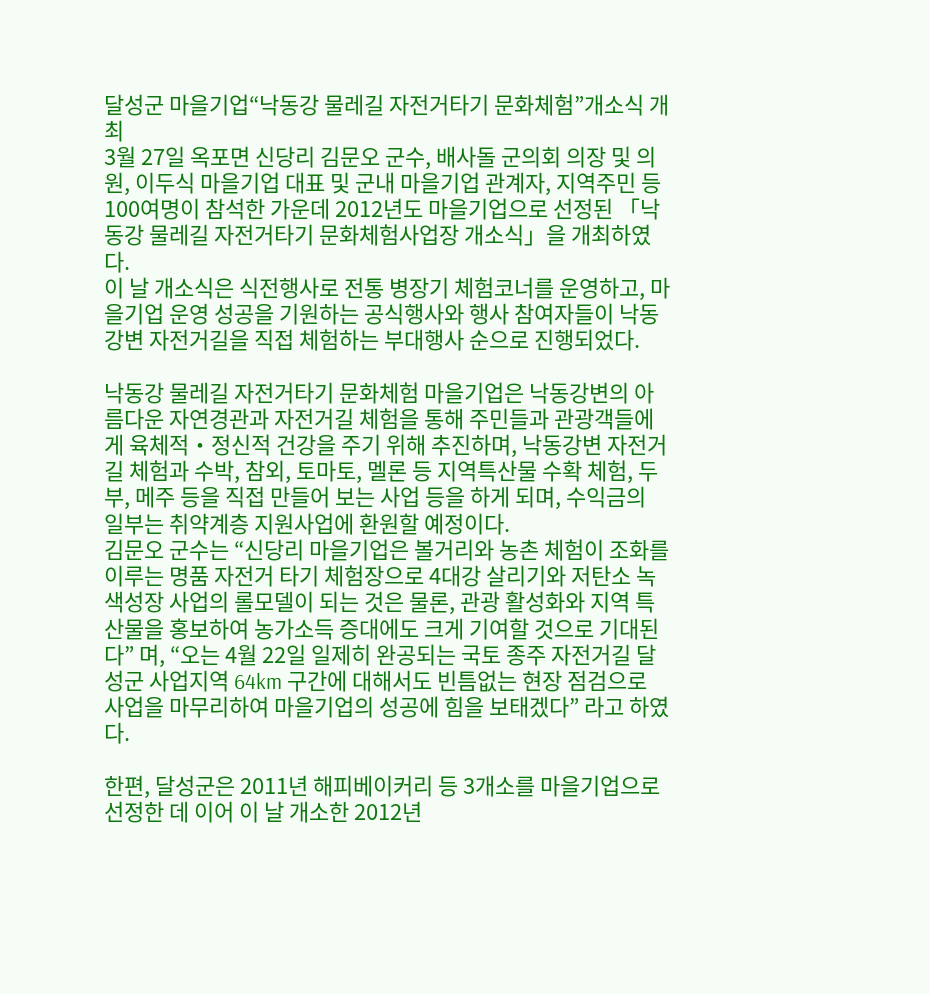달성군 마을기업“낙동강 물레길 자전거타기 문화체험”개소식 개최
3월 27일 옥포면 신당리 김문오 군수, 배사돌 군의회 의장 및 의원, 이두식 마을기업 대표 및 군내 마을기업 관계자, 지역주민 등 100여명이 참석한 가운데 2012년도 마을기업으로 선정된 「낙동강 물레길 자전거타기 문화체험사업장 개소식」을 개최하였다.
이 날 개소식은 식전행사로 전통 병장기 체험코너를 운영하고, 마을기업 운영 성공을 기원하는 공식행사와 행사 참여자들이 낙동강변 자전거길을 직접 체험하는 부대행사 순으로 진행되었다.

낙동강 물레길 자전거타기 문화체험 마을기업은 낙동강변의 아름다운 자연경관과 자전거길 체험을 통해 주민들과 관광객들에게 육체적‧정신적 건강을 주기 위해 추진하며, 낙동강변 자전거길 체험과 수박, 참외, 토마토, 멜론 등 지역특산물 수확 체험, 두부, 메주 등을 직접 만들어 보는 사업 등을 하게 되며, 수익금의 일부는 취약계층 지원사업에 환원할 예정이다.
김문오 군수는 “신당리 마을기업은 볼거리와 농촌 체험이 조화를 이루는 명품 자전거 타기 체험장으로 4대강 살리기와 저탄소 녹색성장 사업의 롤모델이 되는 것은 물론, 관광 활성화와 지역 특산물을 홍보하여 농가소득 증대에도 크게 기여할 것으로 기대된다” 며, “오는 4월 22일 일제히 완공되는 국토 종주 자전거길 달성군 사업지역 64km 구간에 대해서도 빈틈없는 현장 점검으로 사업을 마무리하여 마을기업의 성공에 힘을 보태겠다” 라고 하였다.

한편, 달성군은 2011년 해피베이커리 등 3개소를 마을기업으로 선정한 데 이어 이 날 개소한 2012년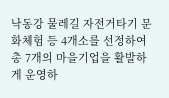낙동강 물레길 자전거타기 문화체험 등 4개소를 선정하여 총 7개의 마을기업을 활발하게 운영하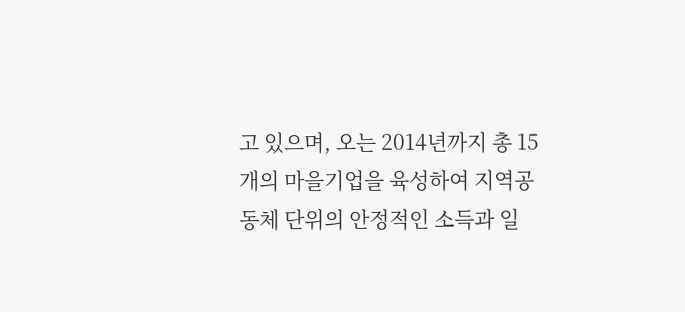고 있으며, 오는 2014년까지 총 15개의 마을기업을 육성하여 지역공동체 단위의 안정적인 소득과 일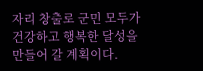자리 창출로 군민 모두가 건강하고 행복한 달성을 만들어 갈 계획이다.